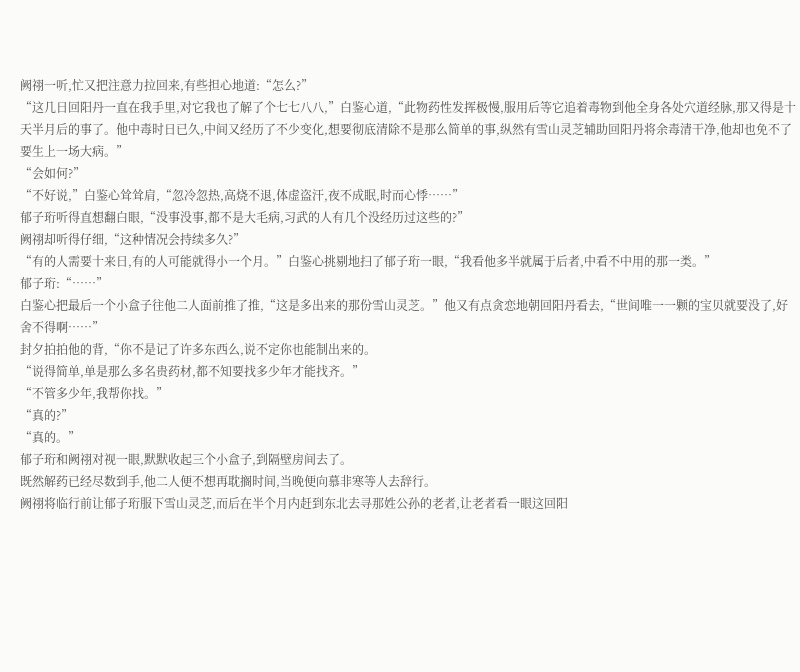阙祤一听,忙又把注意力拉回来,有些担心地道:“怎么?”
“这几日回阳丹一直在我手里,对它我也了解了个七七八八,”白鉴心道,“此物药性发挥极慢,服用后等它追着毒物到他全身各处穴道经脉,那又得是十天半月后的事了。他中毒时日已久,中间又经历了不少变化,想要彻底清除不是那么简单的事,纵然有雪山灵芝辅助回阳丹将余毒清干净,他却也免不了要生上一场大病。”
“会如何?”
“不好说,”白鉴心耸耸肩,“忽冷忽热,高烧不退,体虚盗汗,夜不成眠,时而心悸……”
郁子珩听得直想翻白眼,“没事没事,都不是大毛病,习武的人有几个没经历过这些的?”
阙祤却听得仔细,“这种情况会持续多久?”
“有的人需要十来日,有的人可能就得小一个月。”白鉴心挑剔地扫了郁子珩一眼,“我看他多半就属于后者,中看不中用的那一类。”
郁子珩:“……”
白鉴心把最后一个小盒子往他二人面前推了推,“这是多出来的那份雪山灵芝。”他又有点贪恋地朝回阳丹看去,“世间唯一一颗的宝贝就要没了,好舍不得啊……”
封夕拍拍他的背,“你不是记了许多东西么,说不定你也能制出来的。
“说得简单,单是那么多名贵药材,都不知要找多少年才能找齐。”
“不管多少年,我帮你找。”
“真的?”
“真的。”
郁子珩和阙祤对视一眼,默默收起三个小盒子,到隔壁房间去了。
既然解药已经尽数到手,他二人便不想再耽搁时间,当晚便向慕非寒等人去辞行。
阙祤将临行前让郁子珩服下雪山灵芝,而后在半个月内赶到东北去寻那姓公孙的老者,让老者看一眼这回阳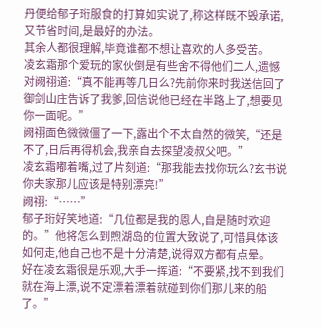丹便给郁子珩服食的打算如实说了,称这样既不毁承诺,又节省时间,是最好的办法。
其余人都很理解,毕竟谁都不想让喜欢的人多受苦。
凌玄霜那个爱玩的家伙倒是有些舍不得他们二人,遗憾对阙祤道:“真不能再等几日么?先前你来时我送信回了御剑山庄告诉了我爹,回信说他已经在半路上了,想要见你一面呢。”
阙祤面色微微僵了一下,露出个不太自然的微笑,“还是不了,日后再得机会,我亲自去探望凌叔父吧。”
凌玄霜嘟着嘴,过了片刻道:“那我能去找你玩么?玄书说你夫家那儿应该是特别漂亮!”
阙祤:“……”
郁子珩好笑地道:“几位都是我的恩人,自是随时欢迎的。”他将怎么到煦湖岛的位置大致说了,可惜具体该如何走,他自己也不是十分清楚,说得双方都有点晕。
好在凌玄霜很是乐观,大手一挥道:“不要紧,找不到我们就在海上漂,说不定漂着漂着就碰到你们那儿来的船了。”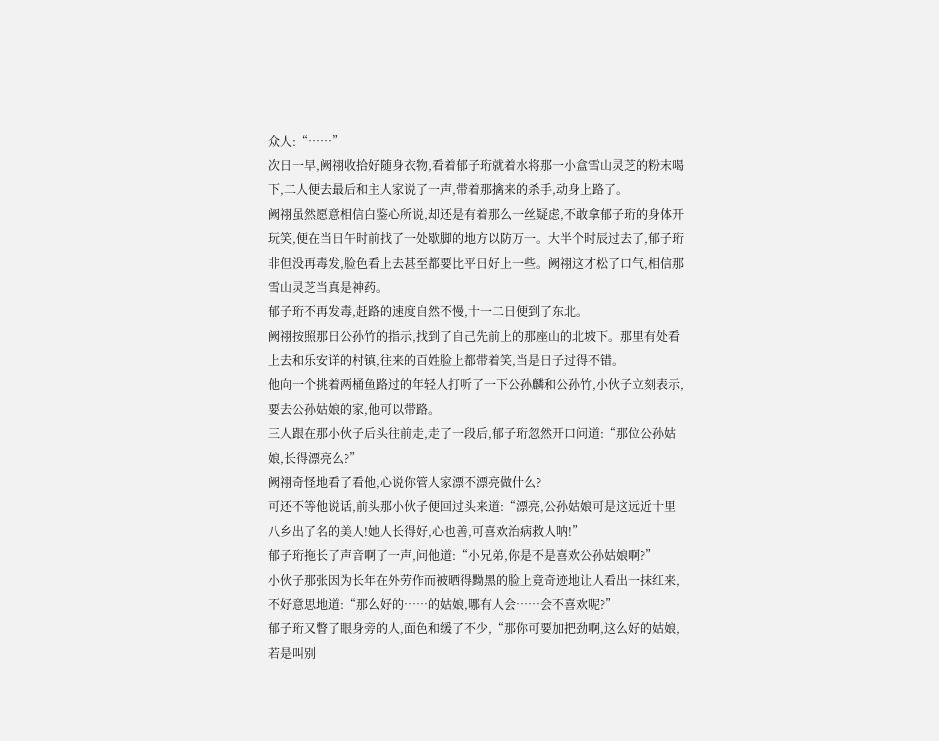众人:“……”
次日一早,阙祤收拾好随身衣物,看着郁子珩就着水将那一小盒雪山灵芝的粉末喝下,二人便去最后和主人家说了一声,带着那擒来的杀手,动身上路了。
阙祤虽然愿意相信白鉴心所说,却还是有着那么一丝疑虑,不敢拿郁子珩的身体开玩笑,便在当日午时前找了一处歇脚的地方以防万一。大半个时辰过去了,郁子珩非但没再毒发,脸色看上去甚至都要比平日好上一些。阙祤这才松了口气,相信那雪山灵芝当真是神药。
郁子珩不再发毒,赶路的速度自然不慢,十一二日便到了东北。
阙祤按照那日公孙竹的指示,找到了自己先前上的那座山的北坡下。那里有处看上去和乐安详的村镇,往来的百姓脸上都带着笑,当是日子过得不错。
他向一个挑着两桶鱼路过的年轻人打听了一下公孙麟和公孙竹,小伙子立刻表示,要去公孙姑娘的家,他可以带路。
三人跟在那小伙子后头往前走,走了一段后,郁子珩忽然开口问道:“那位公孙姑娘,长得漂亮么?”
阙祤奇怪地看了看他,心说你管人家漂不漂亮做什么?
可还不等他说话,前头那小伙子便回过头来道:“漂亮,公孙姑娘可是这远近十里八乡出了名的美人!她人长得好,心也善,可喜欢治病救人呐!”
郁子珩拖长了声音啊了一声,问他道:“小兄弟,你是不是喜欢公孙姑娘啊?”
小伙子那张因为长年在外劳作而被晒得黝黑的脸上竟奇迹地让人看出一抹红来,不好意思地道:“那么好的……的姑娘,哪有人会……会不喜欢呢?”
郁子珩又瞥了眼身旁的人,面色和缓了不少,“那你可要加把劲啊,这么好的姑娘,若是叫别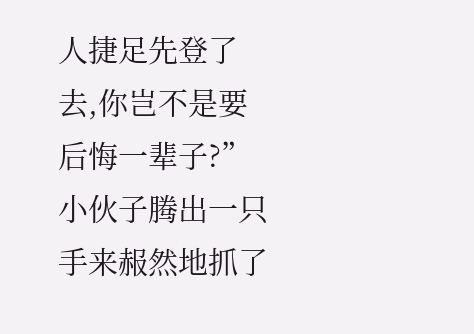人捷足先登了去,你岂不是要后悔一辈子?”
小伙子腾出一只手来赧然地抓了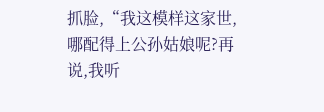抓脸,“我这模样这家世,哪配得上公孙姑娘呢?再说,我听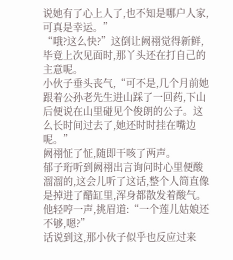说她有了心上人了,也不知是哪户人家,可真是幸运。”
“哦?这么快?”这倒让阙祤觉得新鲜,毕竟上次见面时,那丫头还在打自己的主意呢。
小伙子垂头丧气,“可不是,几个月前她跟着公孙老先生进山踩了一回药,下山后便说在山里碰见个俊朗的公子。这么长时间过去了,她还时时挂在嘴边呢。”
阙祤怔了怔,随即干咳了两声。
郁子珩听到阙祤出言询问时心里便酸溜溜的,这会儿听了这话,整个人简直像是掉进了醋缸里,浑身都散发着酸气。他轻哼一声,挑眉道:“一个莲儿姑娘还不够,嗯?”
话说到这,那小伙子似乎也反应过来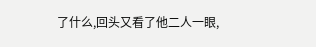了什么,回头又看了他二人一眼,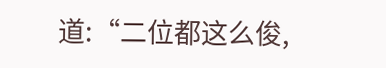道:“二位都这么俊,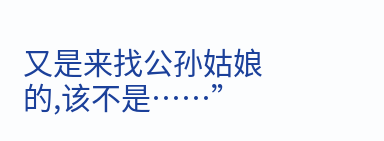又是来找公孙姑娘的,该不是……”